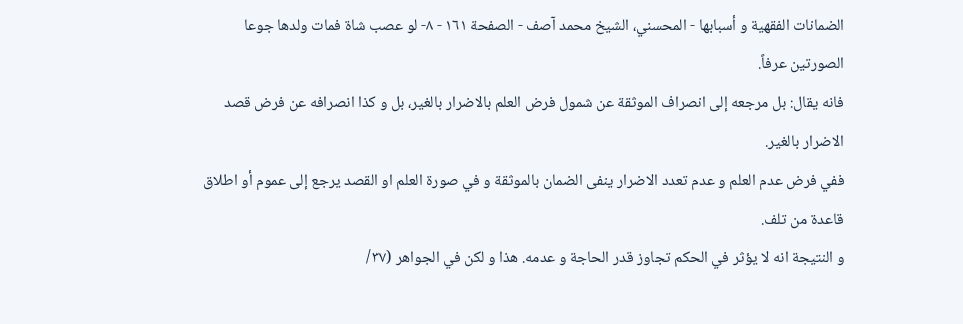الضمانات الفقهية و أسبابها - المحسني، الشيخ محمد آصف - الصفحة ١٦١ - ٨- لو عصب شاة فمات ولدها جوعا
الصورتين عرفاً.
فانه يقال: بل مرجعه إلى انصراف الموثقة عن شمول فرض العلم بالاضرار بالغير، بل و كذا انصرافه عن فرض قصد الاضرار بالغير.
ففي فرض عدم العلم و عدم تعدد الاضرار ينفى الضمان بالموثقة و في صورة العلم او القصد يرجع إلى عموم أو اطلاق قاعدة من تلف.
و النتيجة انه لا يؤثر في الحكم تجاوز قدر الحاجة و عدمه. هذا و لكن في الجواهر (٣٧/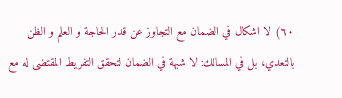٦٠) لا اشكال في الضمان مع التجاوز عن قدر الحاجة و العلم و الظن بالتعدي، بل في المسالك: لا شبهة في الضمان لتحقق التفريط المقتضى له مع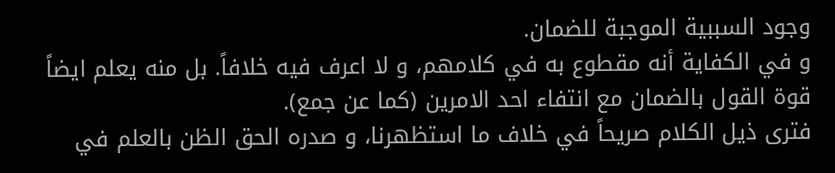وجود السببية الموجبة للضمان.
و في الكفاية أنه مقطوع به في كلامهم، و لا اعرف فيه خلافاً. بل منه يعلم ايضاً قوة القول بالضمان مع انتفاء احد الامرين (كما عن جمع).
فترى ذيل الكلام صريحاً في خلاف ما استظهرنا، و صدره الحق الظن بالعلم في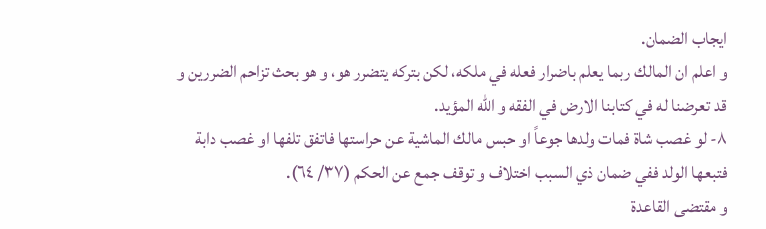ايجاب الضمان.
و اعلم ان المالك ربما يعلم باضرار فعله في ملكه، لكن بتركه يتضرر هو، و هو بحث تزاحم الضررين و قد تعرضنا له في كتابنا الارض في الفقه و الله المؤيد.
٨- لو غصب شاة فمات ولدها جوعاً او حبس مالك الماشية عن حراستها فاتفق تلفها او غصب دابة فتبعها الولد ففي ضمان ذي السبب اختلاف و توقف جمع عن الحكم (٣٧/ ٦٤).
و مقتضى القاعدة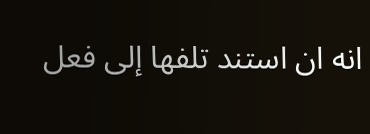انه ان استند تلفها إلى فعل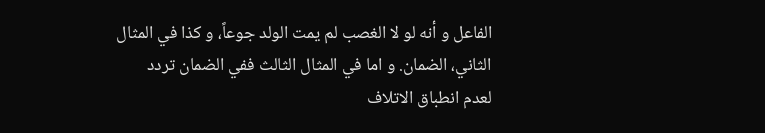الفاعل و أنه لو لا الغصب لم يمت الولد جوعاً، و كذا في المثال الثاني، الضمان. و اما في المثال الثالث ففي الضمان تردد لعدم انطباق الاتلاف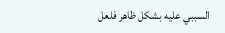السببي عليه بشكل ظاهر فلعل